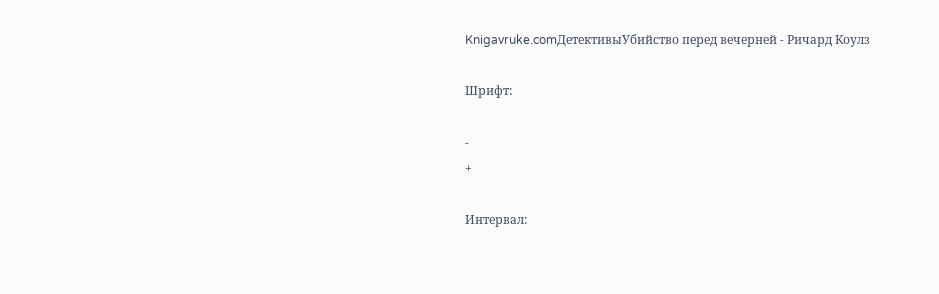Knigavruke.comДетективыУбийство перед вечерней - Ричард Коулз

Шрифт:

-
+

Интервал: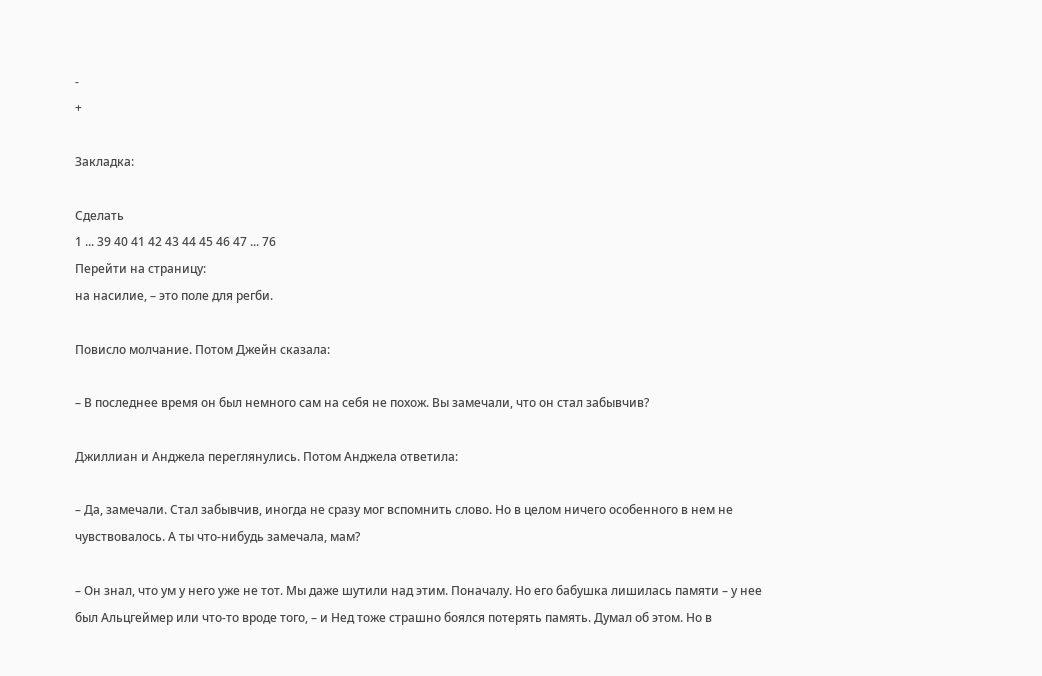-
+

Закладка:

Сделать
1 ... 39 40 41 42 43 44 45 46 47 ... 76
Перейти на страницу:
на насилие, – это поле для регби.

Повисло молчание. Потом Джейн сказала:

– В последнее время он был немного сам на себя не похож. Вы замечали, что он стал забывчив?

Джиллиан и Анджела переглянулись. Потом Анджела ответила:

– Да, замечали. Стал забывчив, иногда не сразу мог вспомнить слово. Но в целом ничего особенного в нем не чувствовалось. А ты что-нибудь замечала, мам?

– Он знал, что ум у него уже не тот. Мы даже шутили над этим. Поначалу. Но его бабушка лишилась памяти – у нее был Альцгеймер или что-то вроде того, – и Нед тоже страшно боялся потерять память. Думал об этом. Но в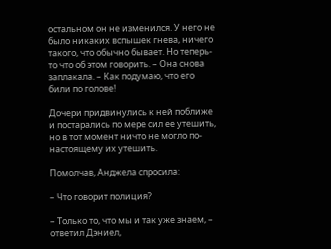остальном он не изменился. У него не было никаких вспышек гнева, ничего такого, что обычно бывает. Но теперь-то что об этом говорить. – Она снова заплакала. – Как подумаю, что его били по голове!

Дочери придвинулись к ней поближе и постарались по мере сил ее утешить, но в тот момент ничто не могло по-настоящему их утешить.

Помолчав, Анджела спросила:

– Что говорит полиция?

– Только то, что мы и так уже знаем, – ответил Дэниел,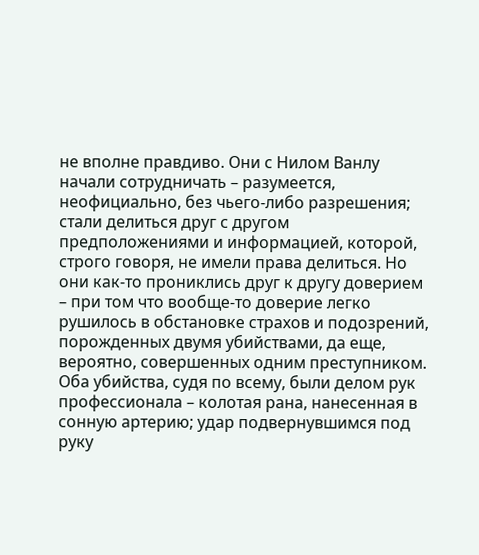не вполне правдиво. Они с Нилом Ванлу начали сотрудничать – разумеется, неофициально, без чьего-либо разрешения; стали делиться друг с другом предположениями и информацией, которой, строго говоря, не имели права делиться. Но они как-то прониклись друг к другу доверием – при том что вообще-то доверие легко рушилось в обстановке страхов и подозрений, порожденных двумя убийствами, да еще, вероятно, совершенных одним преступником. Оба убийства, судя по всему, были делом рук профессионала – колотая рана, нанесенная в сонную артерию; удар подвернувшимся под руку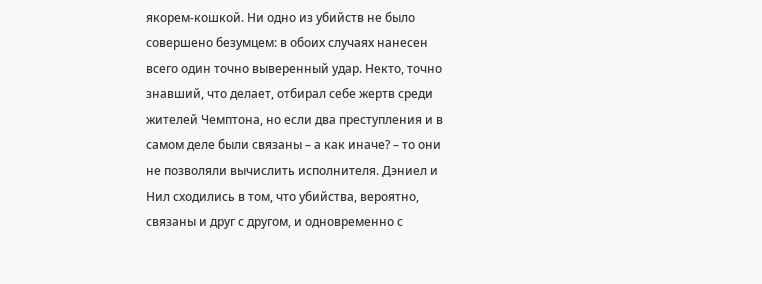якорем-кошкой. Ни одно из убийств не было совершено безумцем: в обоих случаях нанесен всего один точно выверенный удар. Некто, точно знавший, что делает, отбирал себе жертв среди жителей Чемптона, но если два преступления и в самом деле были связаны – а как иначе? – то они не позволяли вычислить исполнителя. Дэниел и Нил сходились в том, что убийства, вероятно, связаны и друг с другом, и одновременно с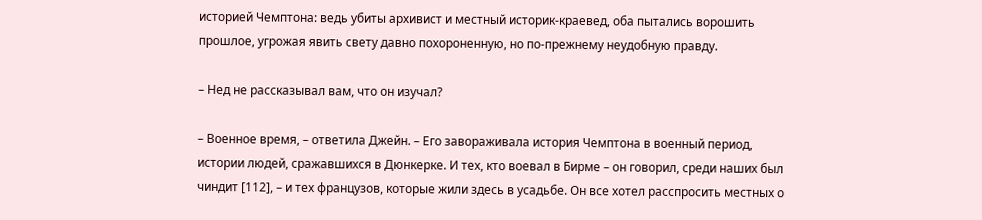историей Чемптона: ведь убиты архивист и местный историк-краевед, оба пытались ворошить прошлое, угрожая явить свету давно похороненную, но по-прежнему неудобную правду.

– Нед не рассказывал вам, что он изучал?

– Военное время, – ответила Джейн. – Его завораживала история Чемптона в военный период, истории людей, сражавшихся в Дюнкерке. И тех, кто воевал в Бирме – он говорил, среди наших был чиндит [112], – и тех французов, которые жили здесь в усадьбе. Он все хотел расспросить местных о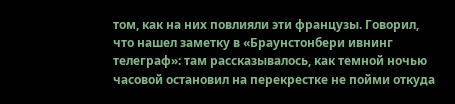том, как на них повлияли эти французы. Говорил, что нашел заметку в «Браунстонбери ивнинг телеграф»: там рассказывалось, как темной ночью часовой остановил на перекрестке не пойми откуда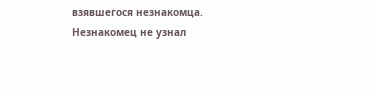взявшегося незнакомца. Незнакомец не узнал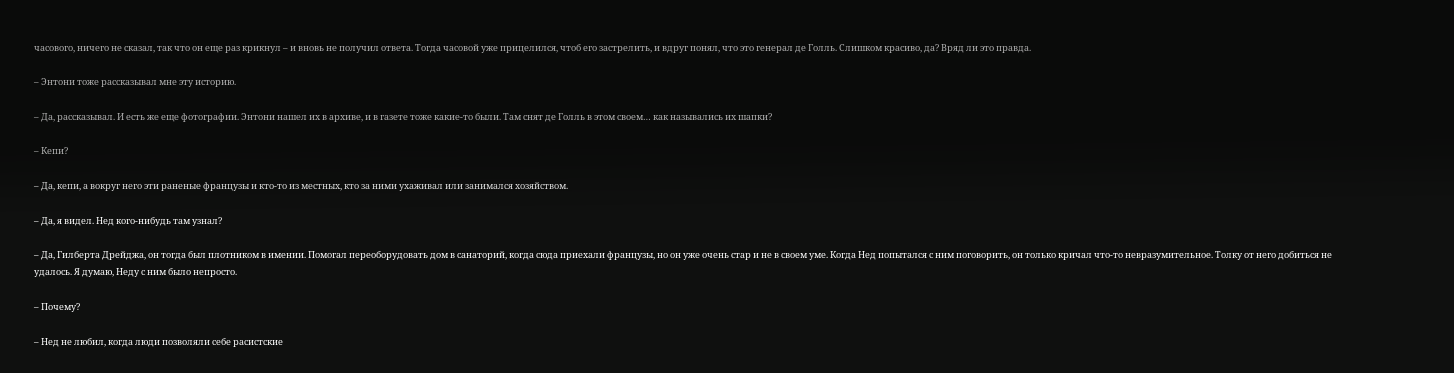часового, ничего не сказал, так что он еще раз крикнул – и вновь не получил ответа. Тогда часовой уже прицелился, чтоб его застрелить, и вдруг понял, что это генерал де Голль. Слишком красиво, да? Вряд ли это правда.

– Энтони тоже рассказывал мне эту историю.

– Да, рассказывал. И есть же еще фотографии. Энтони нашел их в архиве, и в газете тоже какие-то были. Там снят де Голль в этом своем… как назывались их шапки?

– Кепи?

– Да, кепи, а вокруг него эти раненые французы и кто-то из местных, кто за ними ухаживал или занимался хозяйством.

– Да, я видел. Нед кого-нибудь там узнал?

– Да, Гилберта Дрейджа, он тогда был плотником в имении. Помогал переоборудовать дом в санаторий, когда сюда приехали французы, но он уже очень стар и не в своем уме. Когда Нед попытался с ним поговорить, он только кричал что-то невразумительное. Толку от него добиться не удалось. Я думаю, Неду с ним было непросто.

– Почему?

– Нед не любил, когда люди позволяли себе расистские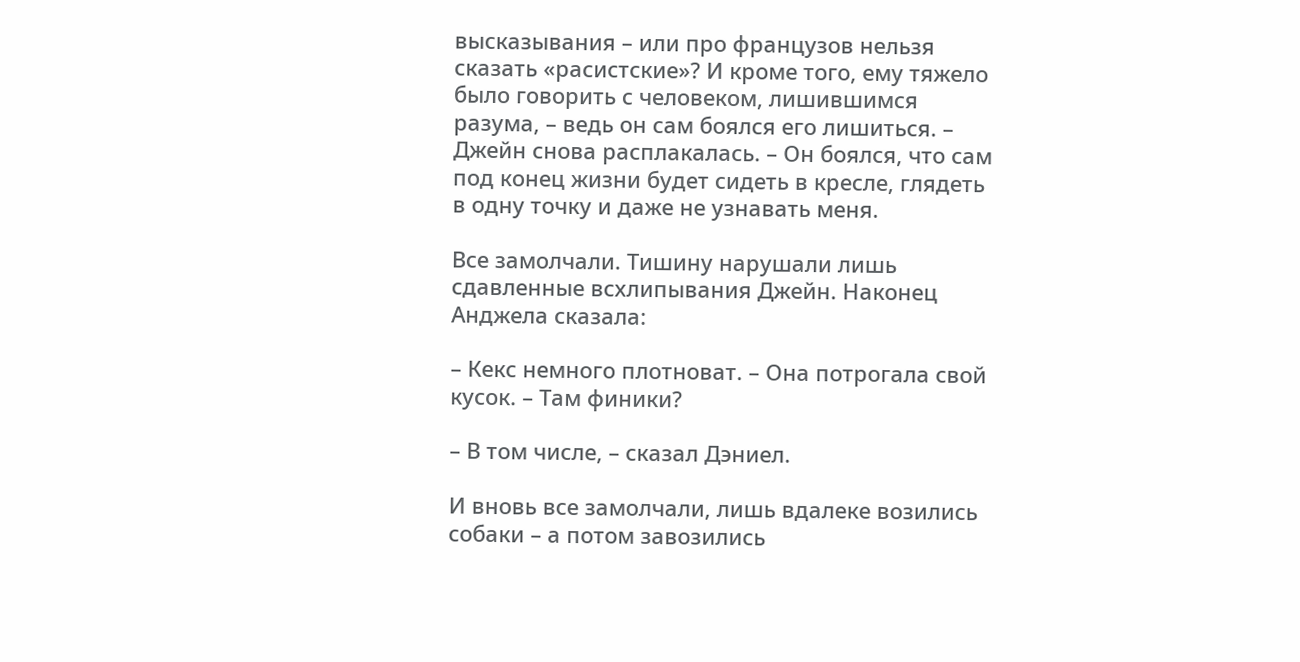высказывания – или про французов нельзя сказать «расистские»? И кроме того, ему тяжело было говорить с человеком, лишившимся разума, – ведь он сам боялся его лишиться. – Джейн снова расплакалась. – Он боялся, что сам под конец жизни будет сидеть в кресле, глядеть в одну точку и даже не узнавать меня.

Все замолчали. Тишину нарушали лишь сдавленные всхлипывания Джейн. Наконец Анджела сказала:

– Кекс немного плотноват. – Она потрогала свой кусок. – Там финики?

– В том числе, – сказал Дэниел.

И вновь все замолчали, лишь вдалеке возились собаки – а потом завозились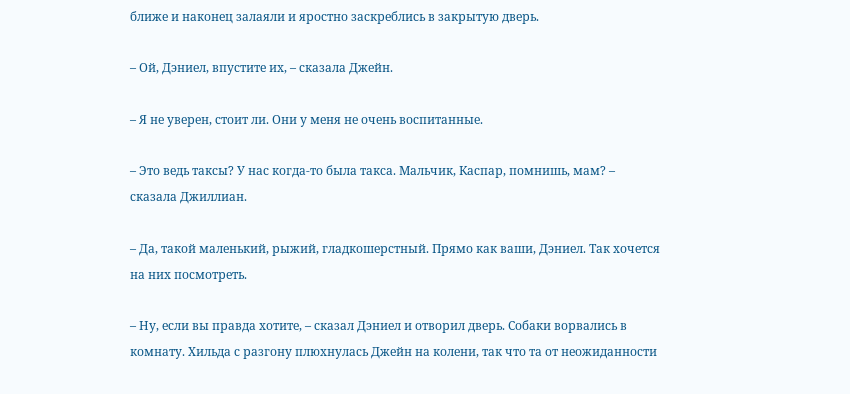ближе и наконец залаяли и яростно заскреблись в закрытую дверь.

– Ой, Дэниел, впустите их, – сказала Джейн.

– Я не уверен, стоит ли. Они у меня не очень воспитанные.

– Это ведь таксы? У нас когда-то была такса. Мальчик, Каспар, помнишь, мам? – сказала Джиллиан.

– Да, такой маленький, рыжий, гладкошерстный. Прямо как ваши, Дэниел. Так хочется на них посмотреть.

– Ну, если вы правда хотите, – сказал Дэниел и отворил дверь. Собаки ворвались в комнату. Хильда с разгону плюхнулась Джейн на колени, так что та от неожиданности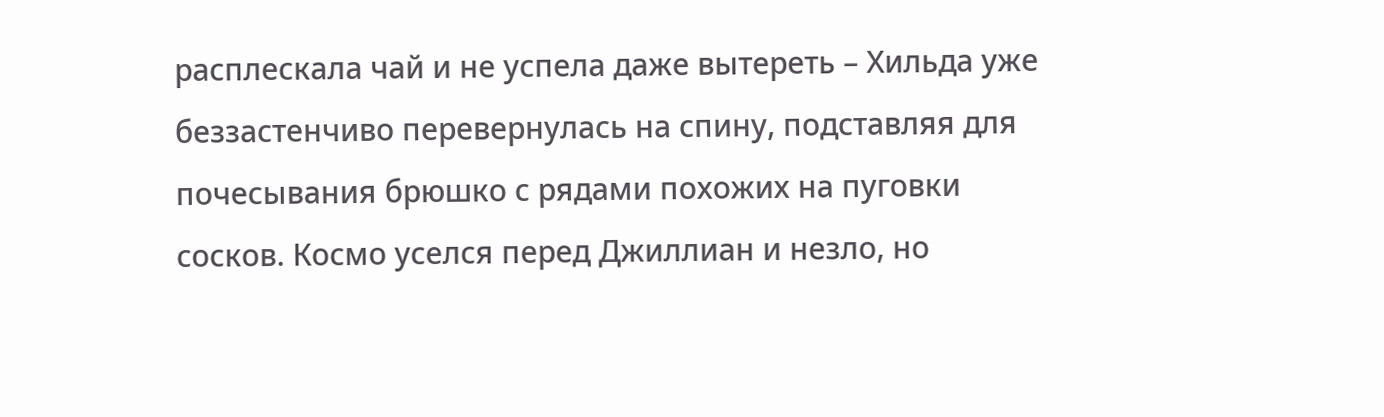расплескала чай и не успела даже вытереть – Хильда уже беззастенчиво перевернулась на спину, подставляя для почесывания брюшко с рядами похожих на пуговки сосков. Космо уселся перед Джиллиан и незло, но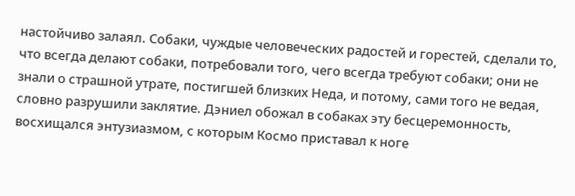настойчиво залаял. Собаки, чуждые человеческих радостей и горестей, сделали то, что всегда делают собаки, потребовали того, чего всегда требуют собаки; они не знали о страшной утрате, постигшей близких Неда, и потому, сами того не ведая, словно разрушили заклятие. Дэниел обожал в собаках эту бесцеремонность, восхищался энтузиазмом, с которым Космо приставал к ноге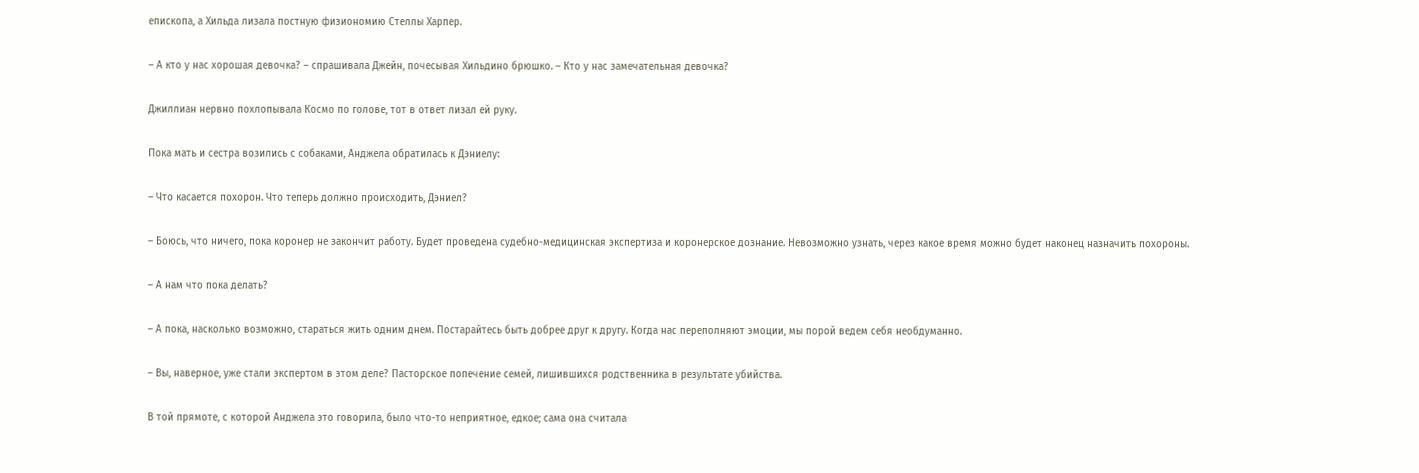епископа, а Хильда лизала постную физиономию Стеллы Харпер.

– А кто у нас хорошая девочка? – спрашивала Джейн, почесывая Хильдино брюшко. – Кто у нас замечательная девочка?

Джиллиан нервно похлопывала Космо по голове, тот в ответ лизал ей руку.

Пока мать и сестра возились с собаками, Анджела обратилась к Дэниелу:

– Что касается похорон. Что теперь должно происходить, Дэниел?

– Боюсь, что ничего, пока коронер не закончит работу. Будет проведена судебно-медицинская экспертиза и коронерское дознание. Невозможно узнать, через какое время можно будет наконец назначить похороны.

– А нам что пока делать?

– А пока, насколько возможно, стараться жить одним днем. Постарайтесь быть добрее друг к другу. Когда нас переполняют эмоции, мы порой ведем себя необдуманно.

– Вы, наверное, уже стали экспертом в этом деле? Пасторское попечение семей, лишившихся родственника в результате убийства.

В той прямоте, с которой Анджела это говорила, было что-то неприятное, едкое; сама она считала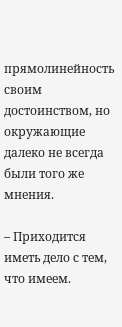прямолинейность своим достоинством, но окружающие далеко не всегда были того же мнения.

– Приходится иметь дело с тем, что имеем.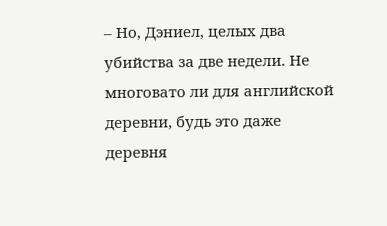– Но, Дэниел, целых два убийства за две недели. Не многовато ли для английской деревни, будь это даже деревня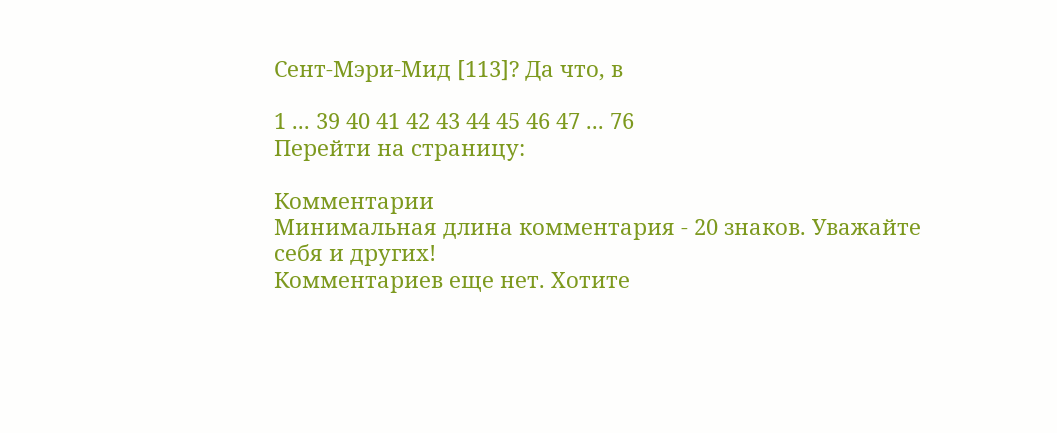Сент-Мэри-Мид [113]? Да что, в

1 ... 39 40 41 42 43 44 45 46 47 ... 76
Перейти на страницу:

Комментарии
Минимальная длина комментария - 20 знаков. Уважайте себя и других!
Комментариев еще нет. Хотите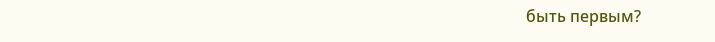быть первым?